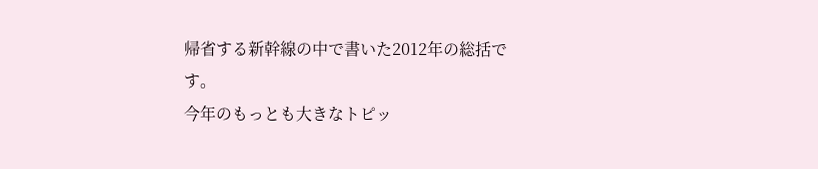帰省する新幹線の中で書いた2012年の総括です。
今年のもっとも大きなトピッ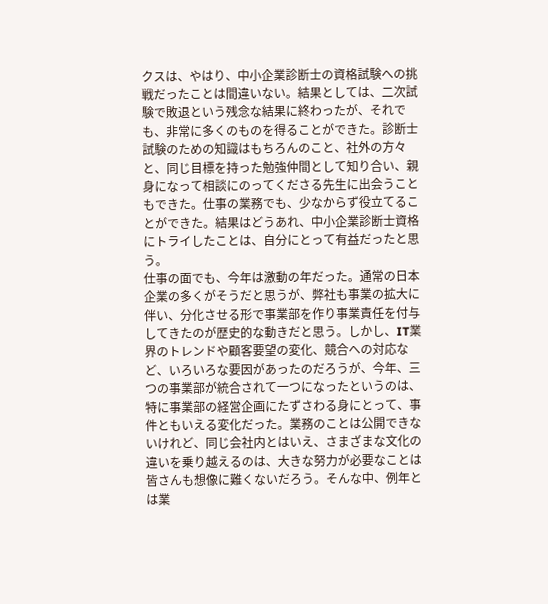クスは、やはり、中小企業診断士の資格試験への挑戦だったことは間違いない。結果としては、二次試験で敗退という残念な結果に終わったが、それでも、非常に多くのものを得ることができた。診断士試験のための知識はもちろんのこと、社外の方々と、同じ目標を持った勉強仲間として知り合い、親身になって相談にのってくださる先生に出会うこともできた。仕事の業務でも、少なからず役立てることができた。結果はどうあれ、中小企業診断士資格にトライしたことは、自分にとって有益だったと思う。
仕事の面でも、今年は激動の年だった。通常の日本企業の多くがそうだと思うが、弊社も事業の拡大に伴い、分化させる形で事業部を作り事業責任を付与してきたのが歴史的な動きだと思う。しかし、IT業界のトレンドや顧客要望の変化、競合への対応など、いろいろな要因があったのだろうが、今年、三つの事業部が統合されて一つになったというのは、特に事業部の経営企画にたずさわる身にとって、事件ともいえる変化だった。業務のことは公開できないけれど、同じ会社内とはいえ、さまざまな文化の違いを乗り越えるのは、大きな努力が必要なことは皆さんも想像に難くないだろう。そんな中、例年とは業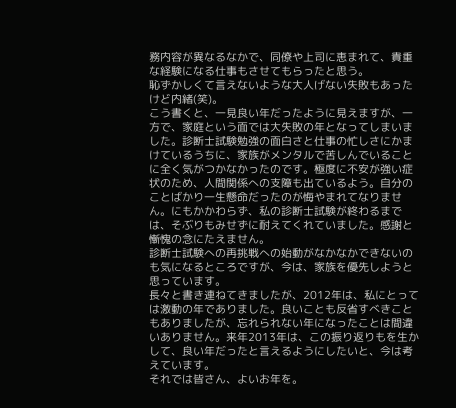務内容が異なるなかで、同僚や上司に恵まれて、貴重な経験になる仕事もさせてもらったと思う。
恥ずかしくて言えないような大人げない失敗もあったけど内緒(笑)。
こう書くと、一見良い年だったように見えますが、一方で、家庭という面では大失敗の年となってしまいました。診断士試験勉強の面白さと仕事の忙しさにかまけているうちに、家族がメンタルで苦しんでいることに全く気がつかなかったのです。極度に不安が強い症状のため、人間関係への支障も出ているよう。自分のことばかり一生懸命だったのが悔やまれてなりません。にもかかわらず、私の診断士試験が終わるまでは、そぶりもみせずに耐えてくれていました。感謝と慚愧の念にたえません。
診断士試験への再挑戦への始動がなかなかできないのも気になるところですが、今は、家族を優先しようと思っています。
長々と書き連ねてきましたが、2012年は、私にとっては激動の年でありました。良いことも反省すべきこともありましたが、忘れられない年になったことは間違いありません。来年2013年は、この振り返りもを生かして、良い年だったと言えるようにしたいと、今は考えています。
それでは皆さん、よいお年を。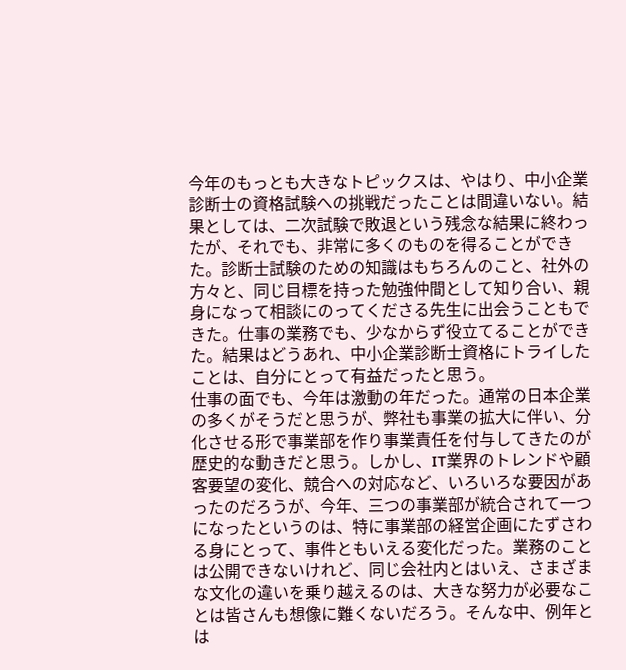今年のもっとも大きなトピックスは、やはり、中小企業診断士の資格試験への挑戦だったことは間違いない。結果としては、二次試験で敗退という残念な結果に終わったが、それでも、非常に多くのものを得ることができた。診断士試験のための知識はもちろんのこと、社外の方々と、同じ目標を持った勉強仲間として知り合い、親身になって相談にのってくださる先生に出会うこともできた。仕事の業務でも、少なからず役立てることができた。結果はどうあれ、中小企業診断士資格にトライしたことは、自分にとって有益だったと思う。
仕事の面でも、今年は激動の年だった。通常の日本企業の多くがそうだと思うが、弊社も事業の拡大に伴い、分化させる形で事業部を作り事業責任を付与してきたのが歴史的な動きだと思う。しかし、IT業界のトレンドや顧客要望の変化、競合への対応など、いろいろな要因があったのだろうが、今年、三つの事業部が統合されて一つになったというのは、特に事業部の経営企画にたずさわる身にとって、事件ともいえる変化だった。業務のことは公開できないけれど、同じ会社内とはいえ、さまざまな文化の違いを乗り越えるのは、大きな努力が必要なことは皆さんも想像に難くないだろう。そんな中、例年とは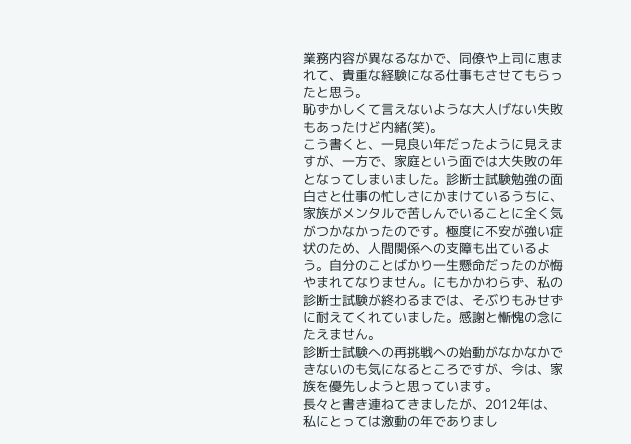業務内容が異なるなかで、同僚や上司に恵まれて、貴重な経験になる仕事もさせてもらったと思う。
恥ずかしくて言えないような大人げない失敗もあったけど内緒(笑)。
こう書くと、一見良い年だったように見えますが、一方で、家庭という面では大失敗の年となってしまいました。診断士試験勉強の面白さと仕事の忙しさにかまけているうちに、家族がメンタルで苦しんでいることに全く気がつかなかったのです。極度に不安が強い症状のため、人間関係への支障も出ているよう。自分のことばかり一生懸命だったのが悔やまれてなりません。にもかかわらず、私の診断士試験が終わるまでは、そぶりもみせずに耐えてくれていました。感謝と慚愧の念にたえません。
診断士試験への再挑戦への始動がなかなかできないのも気になるところですが、今は、家族を優先しようと思っています。
長々と書き連ねてきましたが、2012年は、私にとっては激動の年でありまし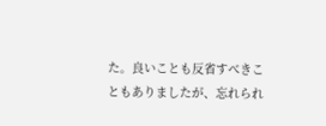た。良いことも反省すべきこともありましたが、忘れられ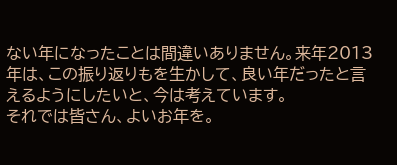ない年になったことは間違いありません。来年2013年は、この振り返りもを生かして、良い年だったと言えるようにしたいと、今は考えています。
それでは皆さん、よいお年を。